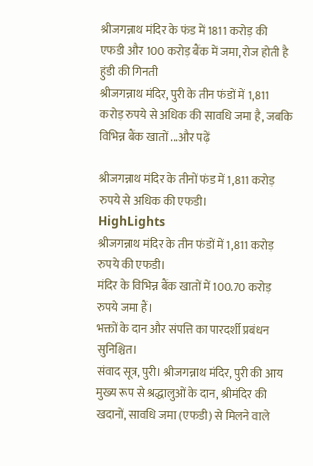श्रीजगन्नाथ मंदिर के फंड में 1811 करोड़ की एफडी और 100 करोड़ बैंक में जमा, रोज होती है हुंडी की गिनती
श्रीजगन्नाथ मंदिर, पुरी के तीन फंडों में 1,811 करोड़ रुपये से अधिक की सावधि जमा है, जबकि विभिन्न बैंक खातों ...और पढ़ें

श्रीजगन्नाथ मंदिर के तीनों फंड में 1,811 करोड़ रुपये से अधिक की एफडी।
HighLights
श्रीजगन्नाथ मंदिर के तीन फंडों में 1,811 करोड़ रुपये की एफडी।
मंदिर के विभिन्न बैंक खातों में 100.70 करोड़ रुपये जमा हैं।
भक्तों के दान और संपत्ति का पारदर्शी प्रबंधन सुनिश्चित।
संवाद सूत्र, पुरी। श्रीजगन्नाथ मंदिर, पुरी की आय मुख्य रूप से श्रद्धालुओं के दान, श्रीमंदिर की खदानों, सावधि जमा (एफडी) से मिलने वाले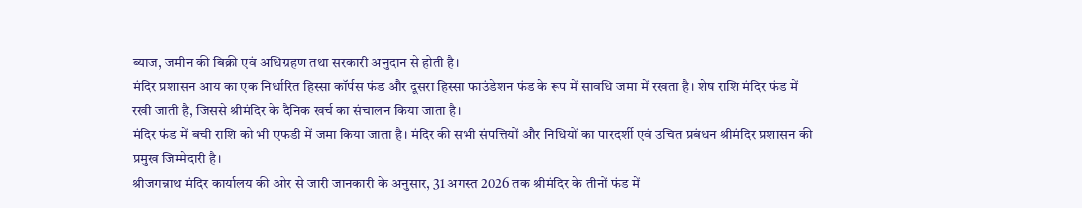ब्याज, जमीन की बिक्री एवं अधिग्रहण तथा सरकारी अनुदान से होती है।
मंदिर प्रशासन आय का एक निर्धारित हिस्सा कॉर्पस फंड और दूसरा हिस्सा फाउंडेशन फंड के रूप में सावधि जमा में रखता है। शेष राशि मंदिर फंड में रखी जाती है, जिससे श्रीमंदिर के दैनिक खर्च का संचालन किया जाता है।
मंदिर फंड में बची राशि को भी एफडी में जमा किया जाता है। मंदिर की सभी संपत्तियों और निधियों का पारदर्शी एवं उचित प्रबंधन श्रीमंदिर प्रशासन की प्रमुख जिम्मेदारी है।
श्रीजगन्नाथ मंदिर कार्यालय की ओर से जारी जानकारी के अनुसार, 31 अगस्त 2026 तक श्रीमंदिर के तीनों फंड में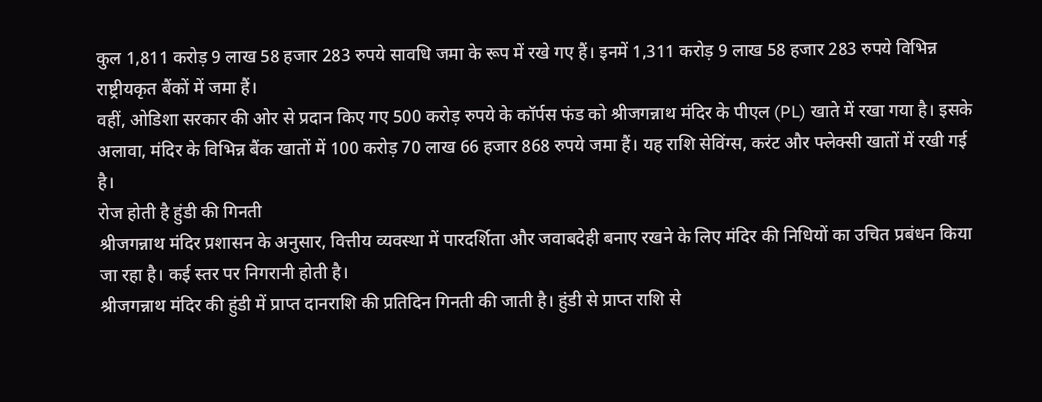कुल 1,811 करोड़ 9 लाख 58 हजार 283 रुपये सावधि जमा के रूप में रखे गए हैं। इनमें 1,311 करोड़ 9 लाख 58 हजार 283 रुपये विभिन्न राष्ट्रीयकृत बैंकों में जमा हैं।
वहीं, ओडिशा सरकार की ओर से प्रदान किए गए 500 करोड़ रुपये के कॉर्पस फंड को श्रीजगन्नाथ मंदिर के पीएल (PL) खाते में रखा गया है। इसके अलावा, मंदिर के विभिन्न बैंक खातों में 100 करोड़ 70 लाख 66 हजार 868 रुपये जमा हैं। यह राशि सेविंग्स, करंट और फ्लेक्सी खातों में रखी गई है।
रोज होती है हुंडी की गिनती
श्रीजगन्नाथ मंदिर प्रशासन के अनुसार, वित्तीय व्यवस्था में पारदर्शिता और जवाबदेही बनाए रखने के लिए मंदिर की निधियों का उचित प्रबंधन किया जा रहा है। कई स्तर पर निगरानी होती है।
श्रीजगन्नाथ मंदिर की हुंडी में प्राप्त दानराशि की प्रतिदिन गिनती की जाती है। हुंडी से प्राप्त राशि से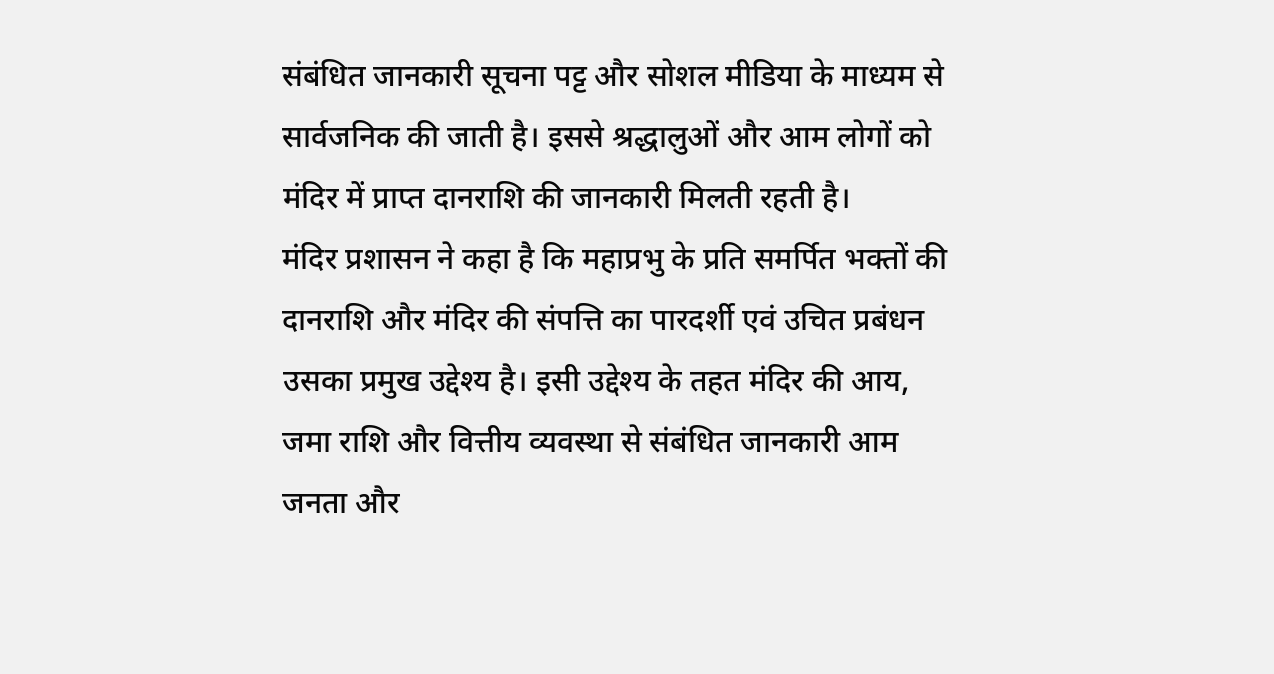संबंधित जानकारी सूचना पट्ट और सोशल मीडिया के माध्यम से सार्वजनिक की जाती है। इससे श्रद्धालुओं और आम लोगों को मंदिर में प्राप्त दानराशि की जानकारी मिलती रहती है।
मंदिर प्रशासन ने कहा है कि महाप्रभु के प्रति समर्पित भक्तों की दानराशि और मंदिर की संपत्ति का पारदर्शी एवं उचित प्रबंधन उसका प्रमुख उद्देश्य है। इसी उद्देश्य के तहत मंदिर की आय, जमा राशि और वित्तीय व्यवस्था से संबंधित जानकारी आम जनता और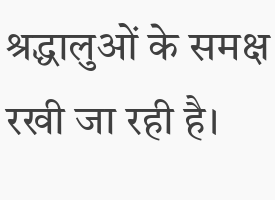श्रद्धालुओं के समक्ष रखी जा रही है।